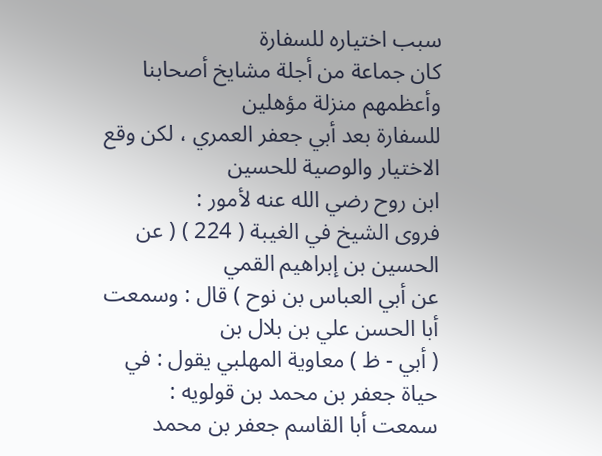سبب اختياره للسفارة
كان جماعة من أجلة مشايخ أصحابنا وأعظمهم منزلة مؤهلين
للسفارة بعد أبي جعفر العمري ، لكن وقع الاختيار والوصية للحسين
ابن روح رضي الله عنه لأمور :
فروى الشيخ في الغيبة ( 224 ) ( عن الحسين بن إبراهيم القمي
عن أبي العباس بن نوح ) قال : وسمعت أبا الحسن علي بن بلال بن
( أبي - ظ ) معاوية المهلبي يقول : في حياة جعفر بن محمد بن قولويه :
سمعت أبا القاسم جعفر بن محمد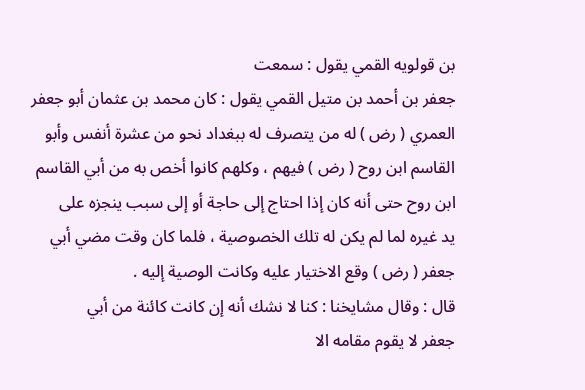بن قولويه القمي يقول : سمعت
جعفر بن أحمد بن متيل القمي يقول : كان محمد بن عثمان أبو جعفر
العمري ( رض ) له من يتصرف له ببغداد نحو من عشرة أنفس وأبو
القاسم ابن روح ( رض ) فيهم ، وكلهم كانوا أخص به من أبي القاسم
ابن روح حتى أنه كان إذا احتاج إلى حاجة أو إلى سبب ينجزه على
يد غيره لما لم يكن له تلك الخصوصية ، فلما كان وقت مضي أبي
جعفر ( رض ) وقع الاختيار عليه وكانت الوصية إليه .
قال : وقال مشايخنا : كنا لا نشك أنه إن كانت كائنة من أبي
جعفر لا يقوم مقامه الا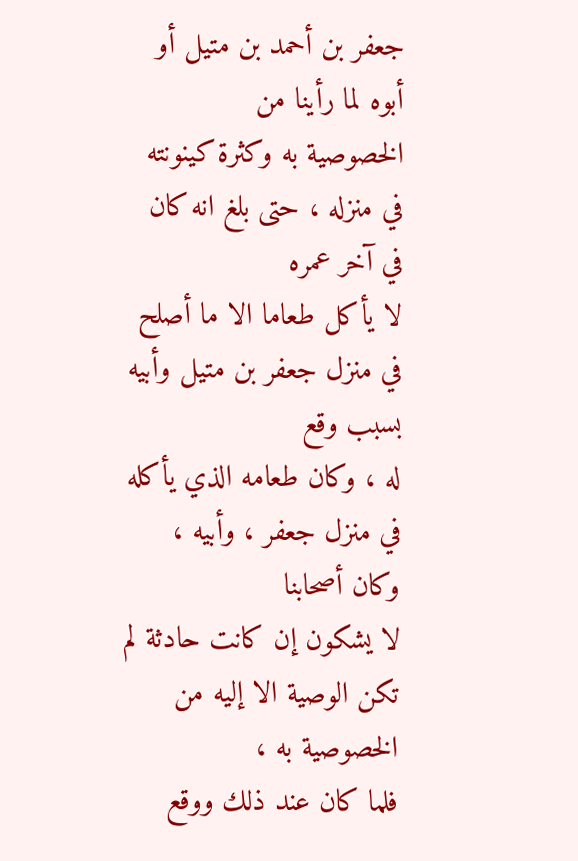جعفر بن أحمد بن متيل أو أبوه لما رأينا من
الخصوصية به وكثرة كينونته في منزله ، حتى بلغ انه كان في آخر عمره
لا يأكل طعاما الا ما أصلح في منزل جعفر بن متيل وأبيه بسبب وقع
له ، وكان طعامه الذي يأكله في منزل جعفر ، وأبيه ، وكان أصحابنا
لا يشكون إن كانت حادثة لم تكن الوصية الا إليه من الخصوصية به ،
فلما كان عند ذلك ووقع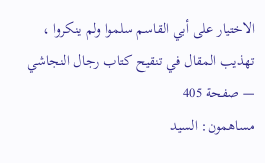الاختيار على أبي القاسم سلموا ولم ينكروا ،
تهذيب المقال في تنقيح كتاب رجال النجاشي — صفحة 405
مساهمون: السيد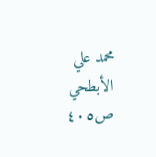محمد علي الأبطحي
ص٤٠٥